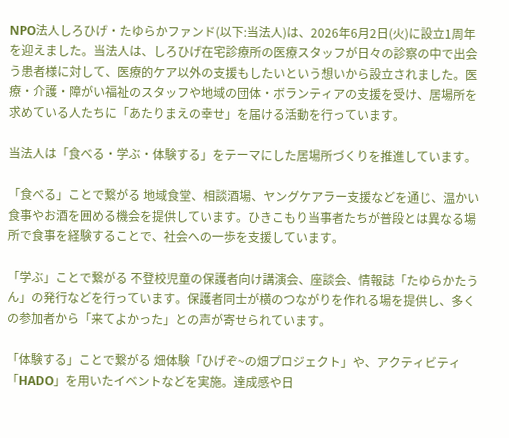NPO法人しろひげ・たゆらかファンド(以下:当法人)は、2026年6月2日(火)に設立1周年を迎えました。当法人は、しろひげ在宅診療所の医療スタッフが日々の診察の中で出会う患者様に対して、医療的ケア以外の支援もしたいという想いから設立されました。医療・介護・障がい福祉のスタッフや地域の団体・ボランティアの支援を受け、居場所を求めている人たちに「あたりまえの幸せ」を届ける活動を行っています。

当法人は「食べる・学ぶ・体験する」をテーマにした居場所づくりを推進しています。

「食べる」ことで繋がる 地域食堂、相談酒場、ヤングケアラー支援などを通じ、温かい食事やお酒を囲める機会を提供しています。ひきこもり当事者たちが普段とは異なる場所で食事を経験することで、社会への一歩を支援しています。

「学ぶ」ことで繋がる 不登校児童の保護者向け講演会、座談会、情報誌「たゆらかたうん」の発行などを行っています。保護者同士が横のつながりを作れる場を提供し、多くの参加者から「来てよかった」との声が寄せられています。

「体験する」ことで繋がる 畑体験「ひげぞ~の畑プロジェクト」や、アクティビティ「HADO」を用いたイベントなどを実施。達成感や日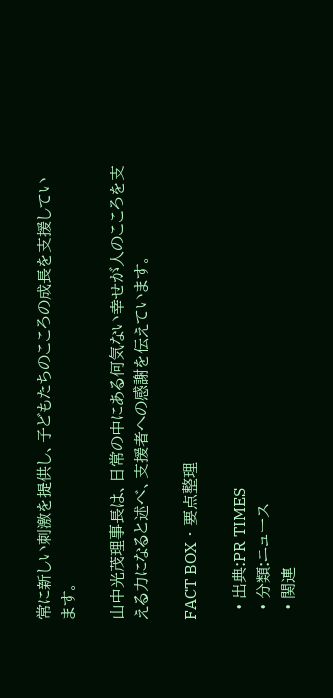常に新しい刺激を提供し、子どもたちのこころの成長を支援しています。

山中光茂理事長は、日常の中にある何気ない幸せが人のこころを支える力になると述べ、支援者への感謝を伝えています。

FACT BOX ・ 要点整理

  • 出典:PR TIMES
  • 分類:ニュース
  • 関連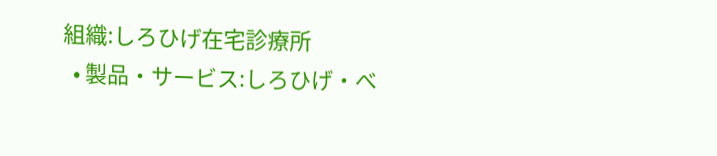組織:しろひげ在宅診療所
  • 製品・サービス:しろひげ・べ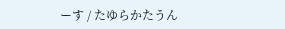ーす / たゆらかたうん